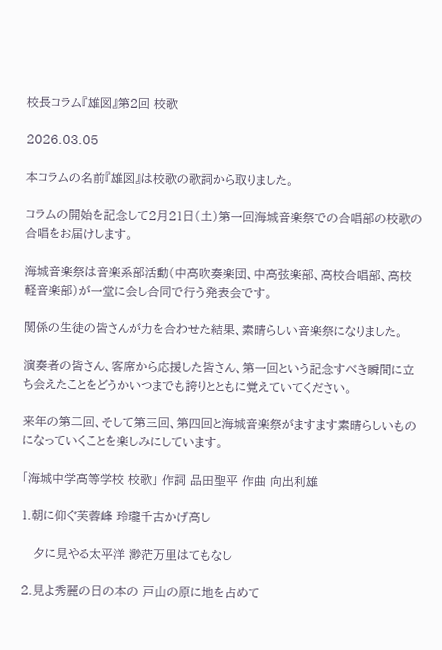校長コラム『雄図』第2回 校歌

2026.03.05

本コラムの名前『雄図』は校歌の歌詞から取りました。

コラムの開始を記念して2月21日(土)第一回海城音楽祭での合唱部の校歌の合唱をお届けします。

海城音楽祭は音楽系部活動(中高吹奏楽団、中高弦楽部、高校合唱部、高校軽音楽部)が一堂に会し合同で行う発表会です。

関係の生徒の皆さんが力を合わせた結果、素晴らしい音楽祭になりました。

演奏者の皆さん、客席から応援した皆さん、第一回という記念すべき瞬間に立ち会えたことをどうかいつまでも誇りとともに覚えていてください。

来年の第二回、そして第三回、第四回と海城音楽祭がますます素晴らしいものになっていくことを楽しみにしています。

「海城中学高等学校 校歌」 作詞 品田聖平 作曲 向出利雄

1.朝に仰ぐ芙蓉峰 玲瓏千古かげ高し

   夕に見やる太平洋 渺茫万里はてもなし

2.見よ秀麗の日の本の 戸山の原に地を占めて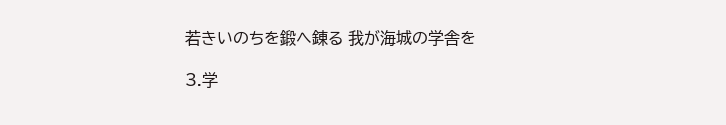若きいのちを鍛へ錬る 我が海城の学舎を

3.学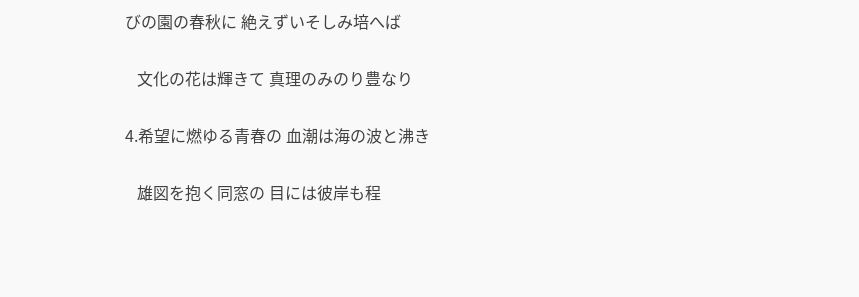びの園の春秋に 絶えずいそしみ培へば

   文化の花は輝きて 真理のみのり豊なり

4.希望に燃ゆる青春の 血潮は海の波と沸き

   雄図を抱く同窓の 目には彼岸も程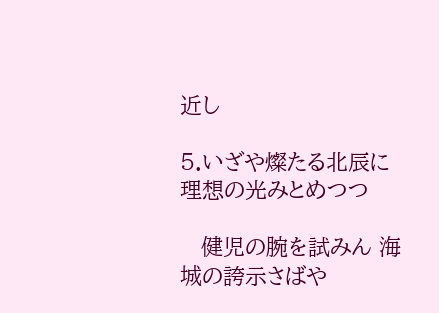近し

5.いざや燦たる北辰に 理想の光みとめつつ

   健児の腕を試みん 海城の誇示さばや